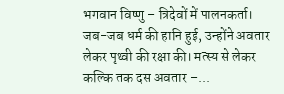भगवान विष्णु – त्रिदेवों में पालनकर्ता। जब-जब धर्म की हानि हुई, उन्होंने अवतार लेकर पृथ्वी की रक्षा की। मत्स्य से लेकर कल्कि तक दस अवतार –...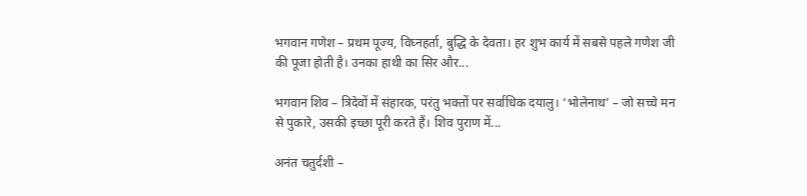भगवान गणेश – प्रथम पूज्य, विघ्नहर्ता, बुद्धि के देवता। हर शुभ कार्य में सबसे पहले गणेश जी की पूजा होती है। उनका हाथी का सिर और...

भगवान शिव – त्रिदेवों में संहारक, परंतु भक्तों पर सर्वाधिक दयालु। ‘भोलेनाथ’ – जो सच्चे मन से पुकारे, उसकी इच्छा पूरी करते हैं। शिव पुराण में...

अनंत चतुर्दशी –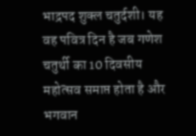भाद्रपद शुक्ल चतुर्दशी। यह वह पवित्र दिन है जब गणेश चतुर्थी का 10 दिवसीय महोत्सव समाप्त होता है और भगवान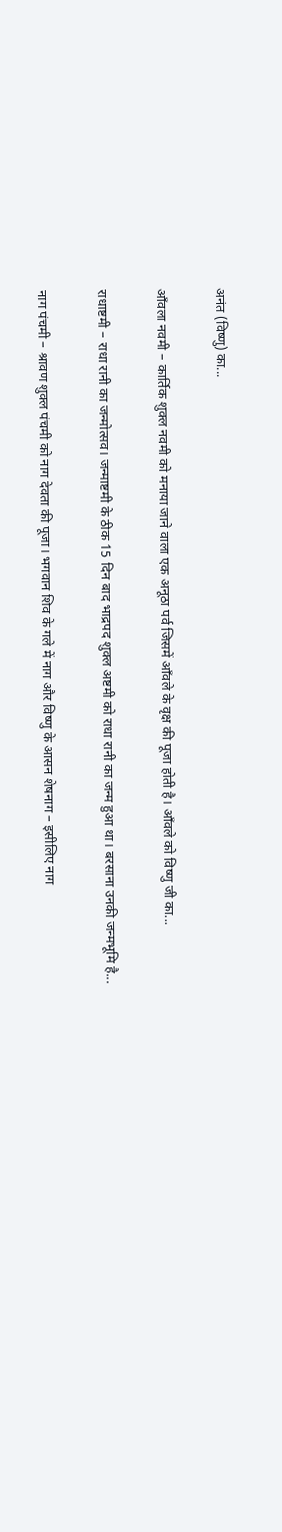अनंत (विष्णु) का...

आँवला नवमी – कार्तिक शुक्ल नवमी को मनाया जाने वाला एक अनूठा पर्व जिसमें आँवले के वृक्ष की पूजा होती है। आँवले को विष्णु जी का...

राधाष्टमी – राधा रानी का जन्मोत्सव। जन्माष्टमी के ठीक 15 दिन बाद भाद्रपद शुक्ल अष्टमी को राधा रानी का जन्म हुआ था। बरसाना उनकी जन्मभूमि है...

नाग पंचमी – श्रावण शुक्ल पंचमी को नाग देवता की पूजा। भगवान शिव के गले में नाग और विष्णु के आसन शेषनाग – इसीलिए नाग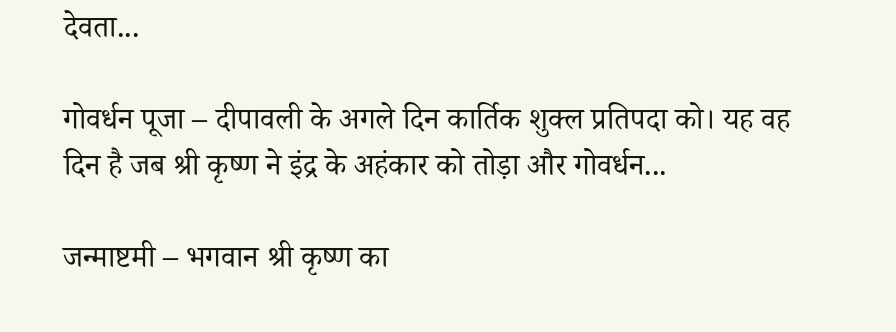देवता...

गोवर्धन पूजा – दीपावली के अगले दिन कार्तिक शुक्ल प्रतिपदा को। यह वह दिन है जब श्री कृष्ण ने इंद्र के अहंकार को तोड़ा और गोवर्धन...

जन्माष्टमी – भगवान श्री कृष्ण का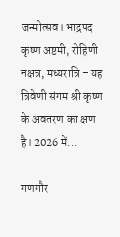जन्मोत्सव। भाद्रपद कृष्ण अष्टमी, रोहिणी नक्षत्र, मध्यरात्रि – यह त्रिवेणी संगम श्री कृष्ण के अवतरण का क्षण है। 2026 में...

गणगौर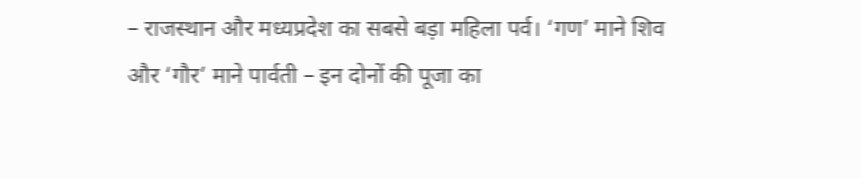– राजस्थान और मध्यप्रदेश का सबसे बड़ा महिला पर्व। ‘गण’ माने शिव और ‘गौर’ माने पार्वती – इन दोनों की पूजा का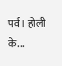पर्व। होली के...